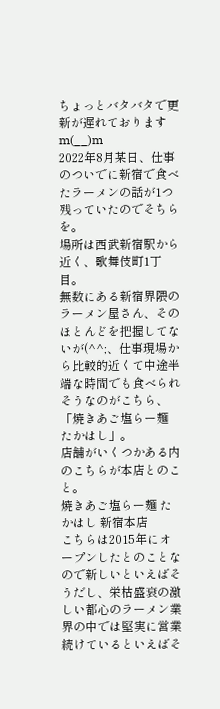ちょっとバタバタで更新が遅れておりますm(__)m
2022年8月某日、仕事のついでに新宿で食べたラーメンの話が1つ残っていたのでそちらを。
場所は西武新宿駅から近く、歌舞伎町1丁目。
無数にある新宿界隈のラーメン屋さん、そのほとんどを把握してないが(^^;、仕事現場から比較的近くて中途半端な時間でも食べられそうなのがこちら、「焼きあご塩らー麺 たかはし」。
店舗がいくつかある内のこちらが本店とのこと。
焼きあご塩らー麺 たかはし 新宿本店
こちらは2015年にオープンしたとのことなので新しいといえばそうだし、栄枯盛衰の激しい都心のラーメン業界の中では堅実に営業続けているといえばそ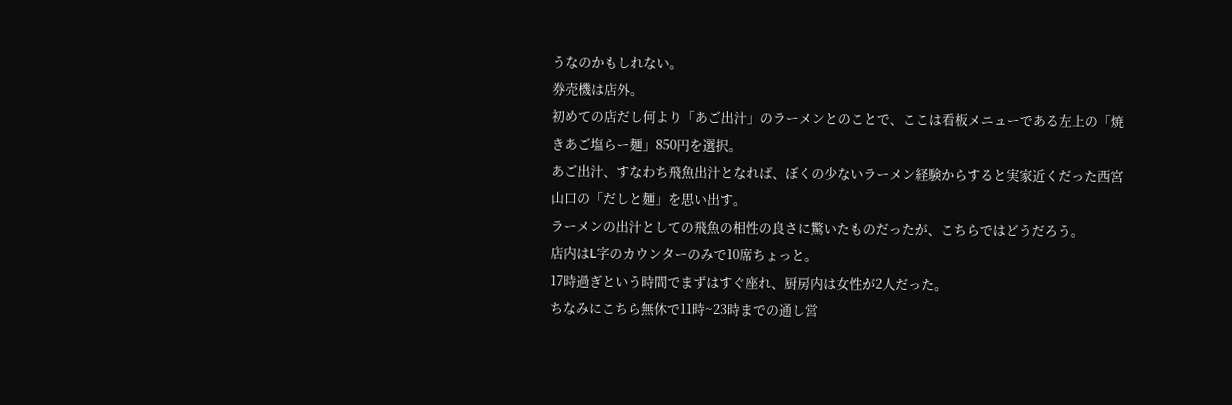うなのかもしれない。
券売機は店外。
初めての店だし何より「あご出汁」のラーメンとのことで、ここは看板メニューである左上の「焼きあご塩らー麺」850円を選択。
あご出汁、すなわち飛魚出汁となれば、ぼくの少ないラーメン経験からすると実家近くだった西宮山口の「だしと麺」を思い出す。
ラーメンの出汁としての飛魚の相性の良さに驚いたものだったが、こちらではどうだろう。
店内はL字のカウンターのみで10席ちょっと。
17時過ぎという時間でまずはすぐ座れ、厨房内は女性が2人だった。
ちなみにこちら無休で11時~23時までの通し営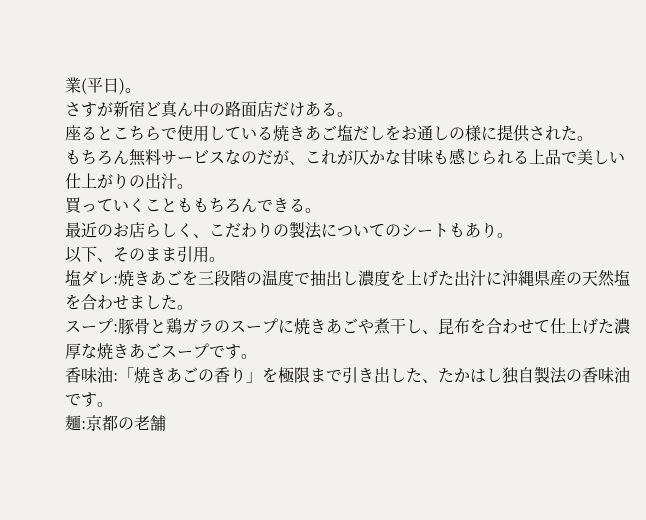業(平日)。
さすが新宿ど真ん中の路面店だけある。
座るとこちらで使用している焼きあご塩だしをお通しの様に提供された。
もちろん無料サービスなのだが、これが仄かな甘味も感じられる上品で美しい仕上がりの出汁。
買っていくことももちろんできる。
最近のお店らしく、こだわりの製法についてのシートもあり。
以下、そのまま引用。
塩ダレ:焼きあごを三段階の温度で抽出し濃度を上げた出汁に沖縄県産の天然塩を合わせました。
スープ:豚骨と鶏ガラのスープに焼きあごや煮干し、昆布を合わせて仕上げた濃厚な焼きあごスープです。
香味油:「焼きあごの香り」を極限まで引き出した、たかはし独自製法の香味油です。
麺:京都の老舗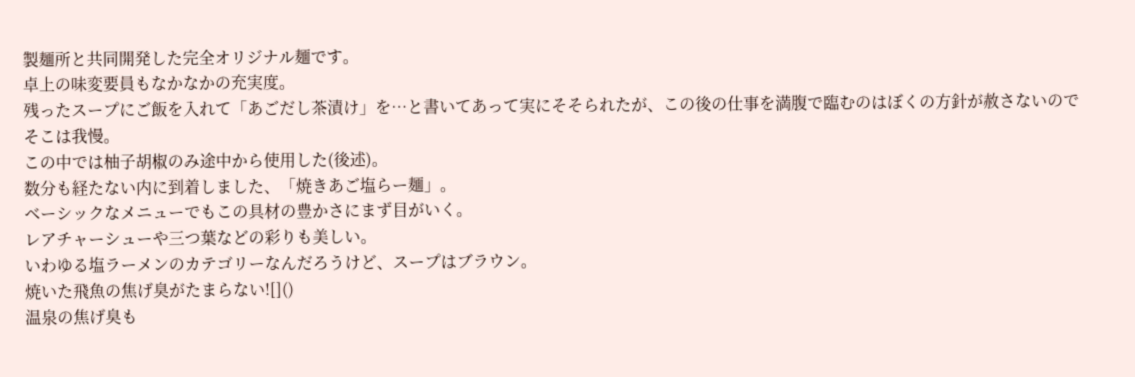製麺所と共同開発した完全オリジナル麺です。
卓上の味変要員もなかなかの充実度。
残ったスープにご飯を入れて「あごだし茶漬け」を…と書いてあって実にそそられたが、この後の仕事を満腹で臨むのはぼくの方針が赦さないのでそこは我慢。
この中では柚子胡椒のみ途中から使用した(後述)。
数分も経たない内に到着しました、「焼きあご塩らー麺」。
ベーシックなメニューでもこの具材の豊かさにまず目がいく。
レアチャーシューや三つ葉などの彩りも美しい。
いわゆる塩ラーメンのカテゴリーなんだろうけど、スープはブラウン。
焼いた飛魚の焦げ臭がたまらない![]()
温泉の焦げ臭も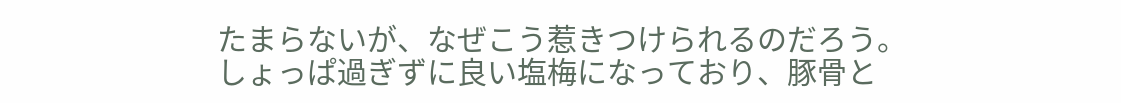たまらないが、なぜこう惹きつけられるのだろう。
しょっぱ過ぎずに良い塩梅になっており、豚骨と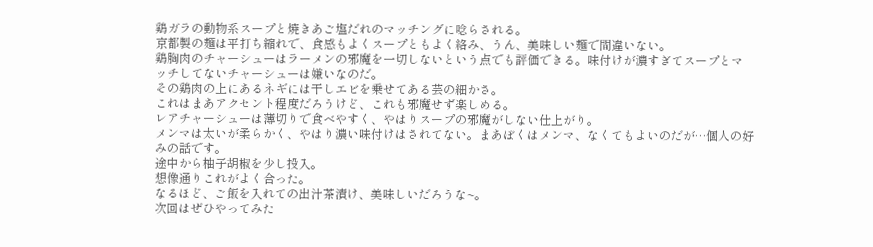鶏ガラの動物系スープと焼きあご塩だれのマッチングに唸らされる。
京都製の麺は平打ち縮れで、食感もよくスープともよく絡み、うん、美味しい麺で間違いない。
鶏胸肉のチャーシューはラーメンの邪魔を一切しないという点でも評価できる。味付けが濃すぎてスープとマッチしてないチャーシューは嫌いなのだ。
その鶏肉の上にあるネギには干しエビを乗せてある芸の細かさ。
これはまあアクセント程度だろうけど、これも邪魔せず楽しめる。
レアチャーシューは薄切りで食べやすく、やはりスープの邪魔がしない仕上がり。
メンマは太いが柔らかく、やはり濃い味付けはされてない。まあぼくはメンマ、なくてもよいのだが…個人の好みの話です。
途中から柚子胡椒を少し投入。
想像通りこれがよく合った。
なるほど、ご飯を入れての出汁茶漬け、美味しいだろうな~。
次回はぜひやってみた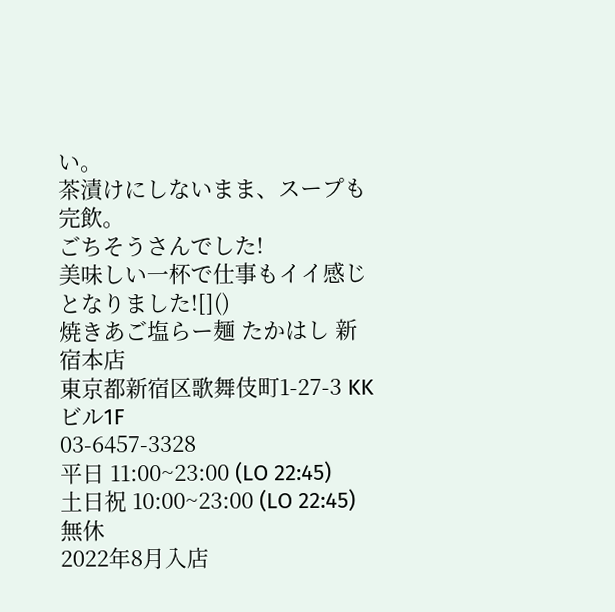い。
茶漬けにしないまま、スープも完飲。
ごちそうさんでした!
美味しい一杯で仕事もイイ感じとなりました![]()
焼きあご塩らー麺 たかはし 新宿本店
東京都新宿区歌舞伎町1-27-3 KKビル1F
03-6457-3328
平日 11:00~23:00 (LO 22:45)
土日祝 10:00~23:00 (LO 22:45)
無休
2022年8月入店